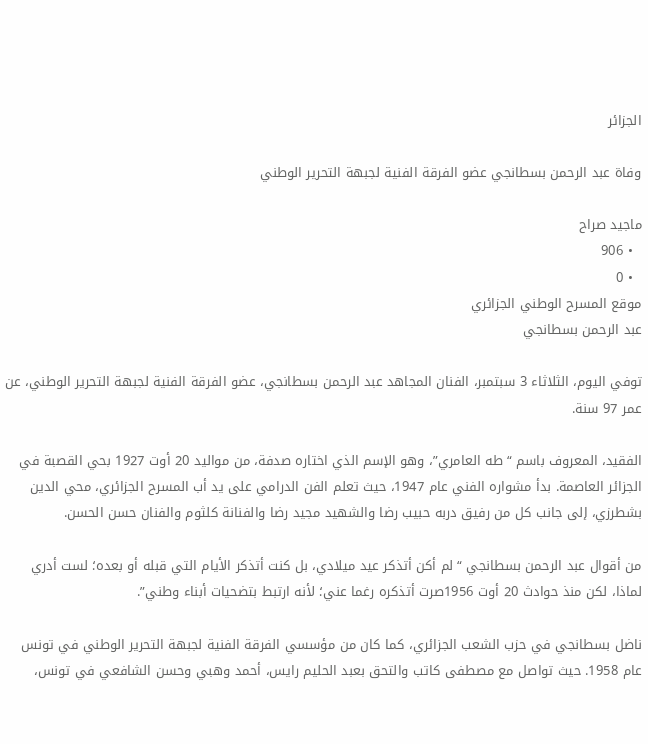الجزائر

وفاة عبد الرحمن بسطانجي عضو الفرقة الفنية لجبهة التحرير الوطني

ماجيد صراح
  • 906
  • 0
موقع المسرح الوطني الجزائري
عبد الرحمن بسطانجي

توفي اليوم، الثلاثاء 3 سبتمبر، الفنان المجاهد عبد الرحمن بسطانجي، عضو الفرقة الفنية لجبهة التحرير الوطني، عن عمر 97 سنة.

الفقيد، المعروف باسم “طه العامري”، وهو الإسم الذي اختاره صدفة، من مواليد 20 أوت 1927 بحي القصبة في الجزائر العاصمة. بدأ مشواره الفني عام 1947، حيث تعلم الفن الدرامي على يد أب المسرح الجزائري، محي الدين بشطرزي، إلى جانب كل من رفيق دربه حبيب رضا والشهيد مجيد رضا والفنانة كلثوم والفنان حسن الحسن.

من أقوال عبد الرحمن بسطانجي “لم أكن أتذكر عيد ميلادي، بل كنت أتذكر الأيام التي قبله أو بعده؛ لست أدري لماذا، لكن منذ حوادث 20 أوت 1956صرت أتذكره رغما عني؛ لأنه ارتبط بتضحيات أبناء وطني”.

ناضل بسطانجي في حزب الشعب الجزائري، كما كان من مؤسسي الفرقة الفنية لجبهة التحرير الوطني في تونس عام 1958. حيث تواصل مع مصطفى كاتب والتحق بعبد الحليم رايس، أحمد وهبي وحسن الشافعي في تونس،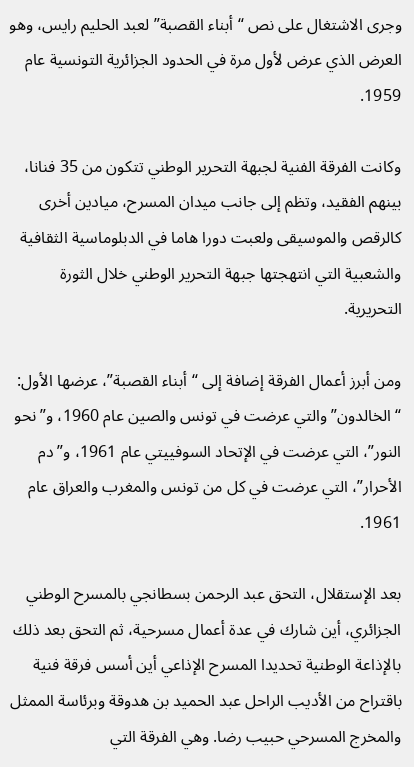وجرى الاشتغال على نص “أبناء القصبة” لعبد الحليم رايس، وهو العرض الذي عرض لأول مرة في الحدود الجزائرية التونسية عام 1959.

وكانت الفرقة الفنية لجبهة التحرير الوطني تتكون من 35 فنانا، بينهم الفقيد، وتظم إلى جانب ميدان المسرح، ميادين أخرى كالرقص والموسيقى ولعبت دورا هاما في الدبلوماسية الثقافية والشعبية التي انتهجتها جبهة التحرير الوطني خلال الثورة التحريرية.

ومن أبرز أعمال الفرقة إضافة إلى “أبناء القصبة”، عرضها الأول: “الخالدون” والتي عرضت في تونس والصين عام 1960، و”نحو النور”، التي عرضت في الإتحاد السوفييتي عام 1961، و”دم  الأحرار”، التي عرضت في كل من تونس والمغرب والعراق عام 1961.

بعد الإستقلال، التحق عبد الرحمن بسطانجي بالمسرح الوطني الجزائري، أين شارك في عدة أعمال مسرحية، ثم التحق بعد ذلك بالإذاعة الوطنية تحديدا المسرح الإذاعي أين أسس فرقة فنية باقتراح من الأديب الراحل عبد الحميد بن هدوقة وبرئاسة الممثل والمخرج المسرحي حبيب رضا. وهي الفرقة التي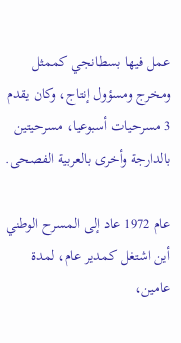عمل فيها بسطانجي كممثل ومخرج ومسؤول إنتاج، وكان يقدم 3 مسرحيات أسبوعيا، مسرحيتين  بالدارجة وأخرى بالعربية الفصحى.

عام 1972 عاد إلى المسرح الوطني أين اشتغل كمدير عام، لمدة عامين،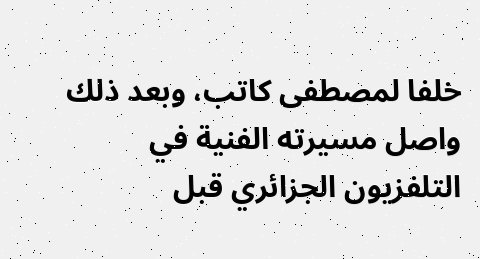خلفا لمصطفى كاتب، وبعد ذلك واصل مسيرته الفنية في التلفزيون الجزائري قبل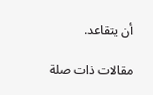أن يتقاعد.

مقالات ذات صلة